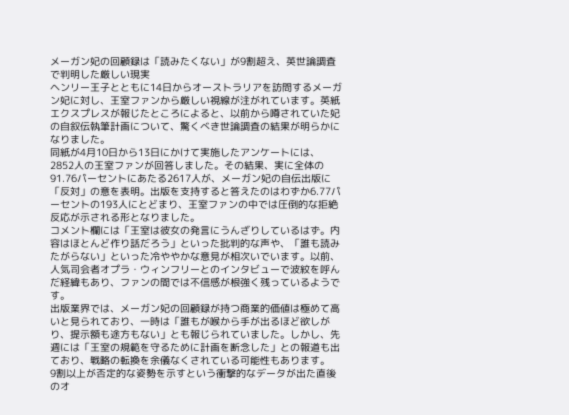メーガン妃の回顧録は「読みたくない」が9割超え、英世論調査で判明した厳しい現実
ヘンリー王子とともに14日からオーストラリアを訪問するメーガン妃に対し、王室ファンから厳しい視線が注がれています。英紙エクスプレスが報じたところによると、以前から噂されていた妃の自叙伝執筆計画について、驚くべき世論調査の結果が明らかになりました。
同紙が4月10日から13日にかけて実施したアンケートには、2852人の王室ファンが回答しました。その結果、実に全体の91.76パーセントにあたる2617人が、メーガン妃の自伝出版に「反対」の意を表明。出版を支持すると答えたのはわずか6.77パーセントの193人にとどまり、王室ファンの中では圧倒的な拒絶反応が示される形となりました。
コメント欄には「王室は彼女の発言にうんざりしているはず。内容はほとんど作り話だろう」といった批判的な声や、「誰も読みたがらない」といった冷ややかな意見が相次いでいます。以前、人気司会者オプラ・ウィンフリーとのインタビューで波紋を呼んだ経緯もあり、ファンの間では不信感が根強く残っているようです。
出版業界では、メーガン妃の回顧録が持つ商業的価値は極めて高いと見られており、一時は「誰もが喉から手が出るほど欲しがり、提示額も途方もない」とも報じられていました。しかし、先週には「王室の規範を守るために計画を断念した」との報道も出ており、戦略の転換を余儀なくされている可能性もあります。
9割以上が否定的な姿勢を示すという衝撃的なデータが出た直後のオ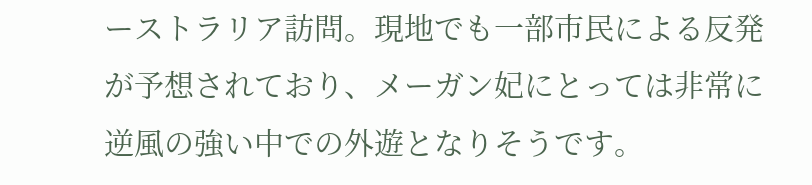ーストラリア訪問。現地でも一部市民による反発が予想されており、メーガン妃にとっては非常に逆風の強い中での外遊となりそうです。